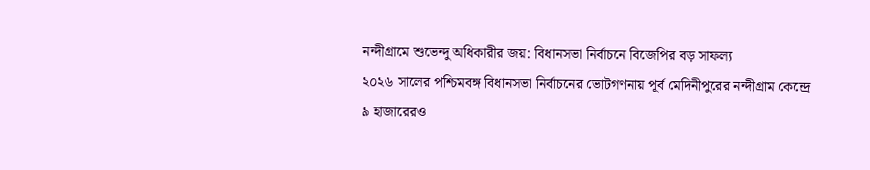নন্দীগ্রামে শুভেন্দু অধিকারীর জয়: বিধানসভা নির্বাচনে বিজেপির বড় সাফল্য
২০২৬ সালের পশ্চিমবঙ্গ বিধানসভা নির্বাচনের ভোটগণনায় পূর্ব মেদিনীপুরের নন্দীগ্রাম কেন্দ্রে ৯ হাজারেরও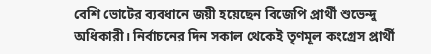বেশি ভোটের ব্যবধানে জয়ী হয়েছেন বিজেপি প্রার্থী শুভেন্দু অধিকারী। নির্বাচনের দিন সকাল থেকেই তৃণমূল কংগ্রেস প্রার্থী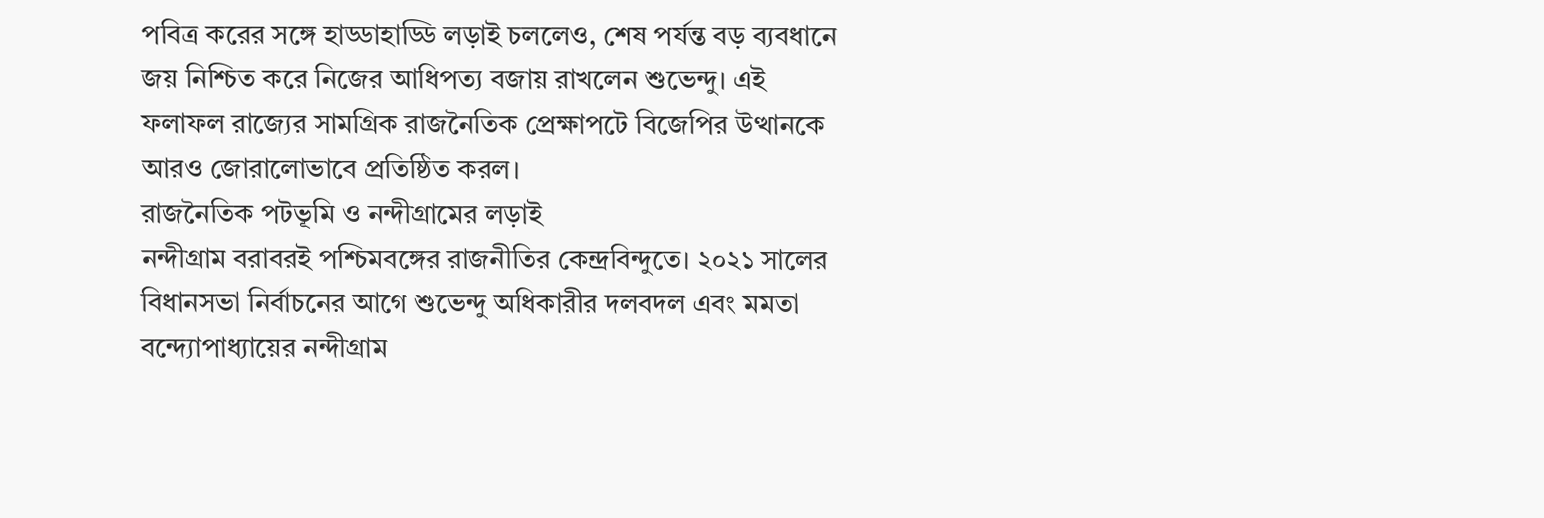পবিত্র করের সঙ্গে হাড্ডাহাড্ডি লড়াই চললেও, শেষ পর্যন্ত বড় ব্যবধানে জয় নিশ্চিত করে নিজের আধিপত্য বজায় রাখলেন শুভেন্দু। এই ফলাফল রাজ্যের সামগ্রিক রাজনৈতিক প্রেক্ষাপটে বিজেপির উত্থানকে আরও জোরালোভাবে প্রতিষ্ঠিত করল।
রাজনৈতিক পটভূমি ও নন্দীগ্রামের লড়াই
নন্দীগ্রাম বরাবরই পশ্চিমবঙ্গের রাজনীতির কেন্দ্রবিন্দুতে। ২০২১ সালের বিধানসভা নির্বাচনের আগে শুভেন্দু অধিকারীর দলবদল এবং মমতা বন্দ্যোপাধ্যায়ের নন্দীগ্রাম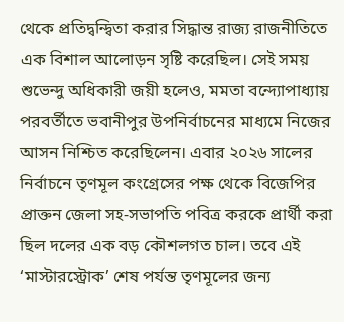থেকে প্রতিদ্বন্দ্বিতা করার সিদ্ধান্ত রাজ্য রাজনীতিতে এক বিশাল আলোড়ন সৃষ্টি করেছিল। সেই সময় শুভেন্দু অধিকারী জয়ী হলেও, মমতা বন্দ্যোপাধ্যায় পরবর্তীতে ভবানীপুর উপনির্বাচনের মাধ্যমে নিজের আসন নিশ্চিত করেছিলেন। এবার ২০২৬ সালের নির্বাচনে তৃণমূল কংগ্রেসের পক্ষ থেকে বিজেপির প্রাক্তন জেলা সহ-সভাপতি পবিত্র করকে প্রার্থী করা ছিল দলের এক বড় কৌশলগত চাল। তবে এই ‘মাস্টারস্ট্রোক’ শেষ পর্যন্ত তৃণমূলের জন্য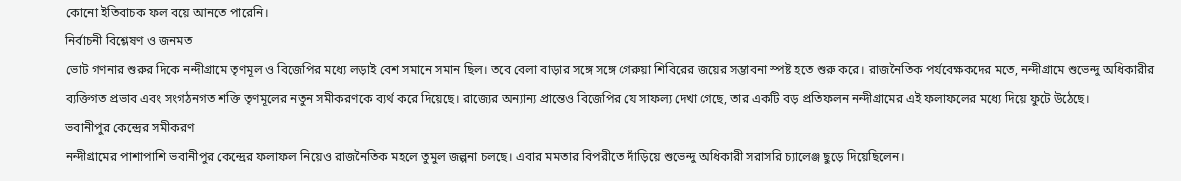কোনো ইতিবাচক ফল বয়ে আনতে পারেনি।
নির্বাচনী বিশ্লেষণ ও জনমত
ভোট গণনার শুরুর দিকে নন্দীগ্রামে তৃণমূল ও বিজেপির মধ্যে লড়াই বেশ সমানে সমান ছিল। তবে বেলা বাড়ার সঙ্গে সঙ্গে গেরুয়া শিবিরের জয়ের সম্ভাবনা স্পষ্ট হতে শুরু করে। রাজনৈতিক পর্যবেক্ষকদের মতে, নন্দীগ্রামে শুভেন্দু অধিকারীর ব্যক্তিগত প্রভাব এবং সংগঠনগত শক্তি তৃণমূলের নতুন সমীকরণকে ব্যর্থ করে দিয়েছে। রাজ্যের অন্যান্য প্রান্তেও বিজেপির যে সাফল্য দেখা গেছে, তার একটি বড় প্রতিফলন নন্দীগ্রামের এই ফলাফলের মধ্যে দিয়ে ফুটে উঠেছে।
ভবানীপুর কেন্দ্রের সমীকরণ
নন্দীগ্রামের পাশাপাশি ভবানীপুর কেন্দ্রের ফলাফল নিয়েও রাজনৈতিক মহলে তুমুল জল্পনা চলছে। এবার মমতার বিপরীতে দাঁড়িয়ে শুভেন্দু অধিকারী সরাসরি চ্যালেঞ্জ ছুড়ে দিয়েছিলেন।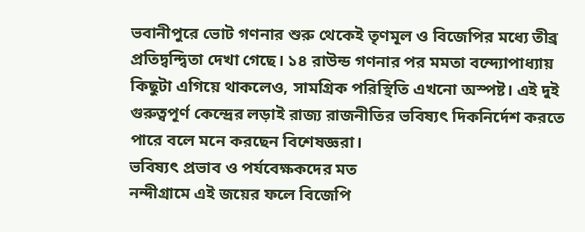ভবানীপুরে ভোট গণনার শুরু থেকেই তৃণমূল ও বিজেপির মধ্যে তীব্র প্রতিদ্বন্দ্বিতা দেখা গেছে। ১৪ রাউন্ড গণনার পর মমতা বন্দ্যোপাধ্যায় কিছুটা এগিয়ে থাকলেও, সামগ্রিক পরিস্থিতি এখনো অস্পষ্ট। এই দুই গুরুত্বপূর্ণ কেন্দ্রের লড়াই রাজ্য রাজনীতির ভবিষ্যৎ দিকনির্দেশ করতে পারে বলে মনে করছেন বিশেষজ্ঞরা।
ভবিষ্যৎ প্রভাব ও পর্যবেক্ষকদের মত
নন্দীগ্রামে এই জয়ের ফলে বিজেপি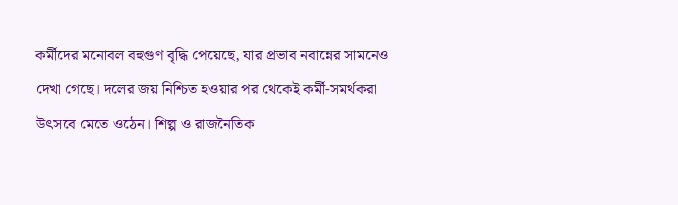কর্মীদের মনোবল বহুগুণ বৃদ্ধি পেয়েছে, যার প্রভাব নবান্নের সামনেও দেখা গেছে। দলের জয় নিশ্চিত হওয়ার পর থেকেই কর্মী-সমর্থকরা উৎসবে মেতে ওঠেন। শিল্প ও রাজনৈতিক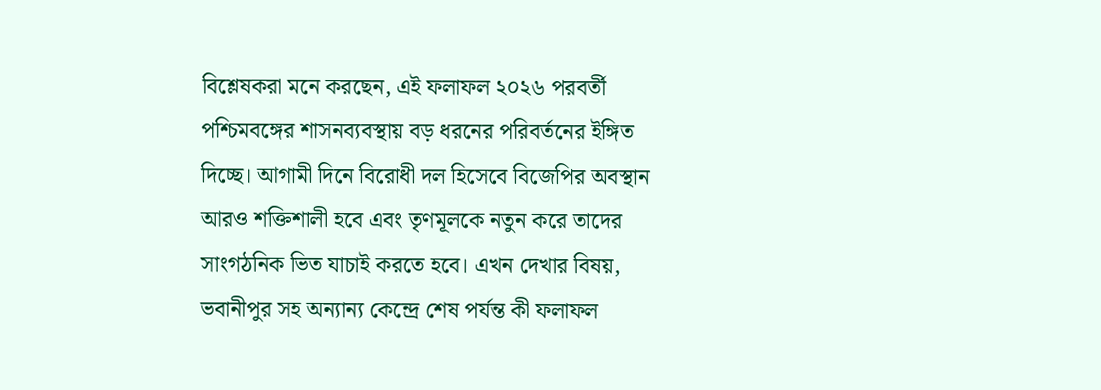বিশ্লেষকরা মনে করছেন, এই ফলাফল ২০২৬ পরবর্তী পশ্চিমবঙ্গের শাসনব্যবস্থায় বড় ধরনের পরিবর্তনের ইঙ্গিত দিচ্ছে। আগামী দিনে বিরোধী দল হিসেবে বিজেপির অবস্থান আরও শক্তিশালী হবে এবং তৃণমূলকে নতুন করে তাদের সাংগঠনিক ভিত যাচাই করতে হবে। এখন দেখার বিষয়, ভবানীপুর সহ অন্যান্য কেন্দ্রে শেষ পর্যন্ত কী ফলাফল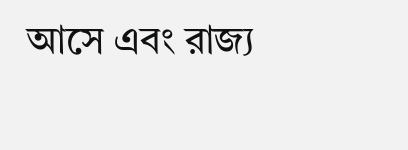আসে এবং রাজ্য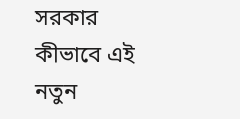সরকার কীভাবে এই নতুন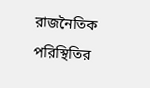রাজনৈতিক পরিস্থিতির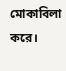মোকাবিলা করে।